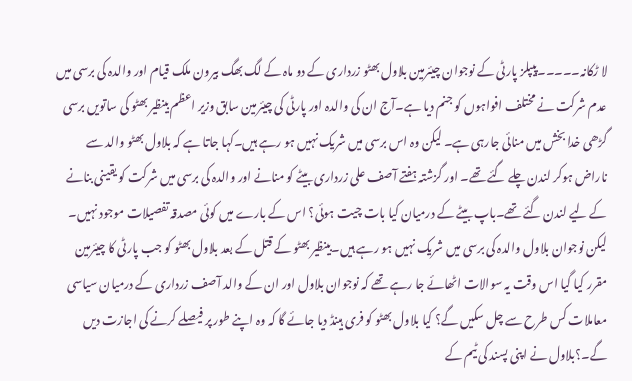لا ڑکانہ۔۔۔۔۔پیپلز پارٹی کے نوجوان چیئرمین بلاول بھٹو زرداری کے دو ماہ کے لگ بھگ بیرون ملک قیام اور والدہ کی برسی میں عدم شرکت نے مختلف افواہوں کو جنم دیا ہے۔آج ان کی والدہ اور پارٹی کی چیئرمین سابق وزیر اعظم بینظیر بھٹو کی ساتویں برسی گڑھی خدا بخش میں منائی جارہی ہے۔ لیکن وہ اس برسی میں شریک نہیں ہو رہے ہیں۔کہا جاتا ہے کہ بلاول بھٹو والد سے ناراض ہوکر لندن چلے گئے تھے۔ اور گزشتہ ہفتے آصف علی زرداری بیٹے کو منانے اور والدہ کی برسی میں شرکت کو یقینی بنانے کے لیے لندن گئے تھے۔باپ بیٹے کے درمیان کیا بات چیت ہوئی؟ اس کے بارے میں کوئی مصدقہ تفصیلات موجود نہیں۔ لیکن نوجوان بلاول والدہ کی برسی میں شریک نہیں ہو رہے ہیں۔بینظیر بھٹو کے قتل کے بعد بلاول بھٹو کو جب پارٹی کا چیئرمین مقرر کیا گیا اس وقت یہ سوالات اٹھائے جا رہے تھے کہ نوجوان بلاول اور ان کے والد آصف زرداری کے درمیان سیاسی معاملات کس طرح سے چل سکیں گے؟ کیا بلاول بھٹو کو فری ہینڈ دیا جائے گا کہ وہ اپنے طور پر فیصلے کرنے کی اجازت دیں گے۔؟بلاول نے اپنی پسند کی ٹیم کے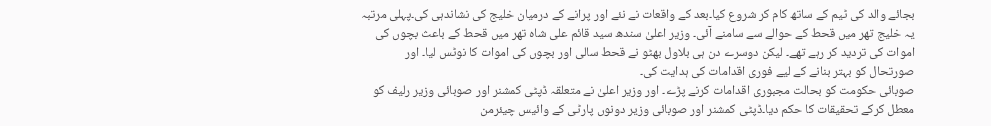بجائے والد کی ٹیم کے ساتھ کام کر شروع کیا۔بعد کے واقعات نے نئے اور پرانے کے درمیان خلیج کی نشاندہی کی۔پہلی مرتبہ یہ خلیج تھر میں قحط کے حوالے سے سامنے آئی۔ وزیر اعلیٰ سندھ سید قائم علی شاہ تھر میں قحط کے باعث بچوں کی اموات کی تردید کر رہے تھے۔ لیکن دوسرے دن ہی بلاول بھٹو نے قحط سالی اور بچوں کی اموات کا نوٹس لیا۔ اور صورتحال کو بہتر بنانے کے لیے فوری اقدامات کی ہدایت کی۔
صوبائی حکومت کو بحالت مجبوری اقدامات کرنے پڑے۔ اور وزیر اعلیٰ نے متعلقہ ڈپٹی کمشنر اور صوبائی وزیر رلیف کو معطل کرکے تحقیقات کا حکم دیا۔ڈپٹی کمشنر اور صوبائی وزیر دونوں پارٹی کے وائیس چیئرمن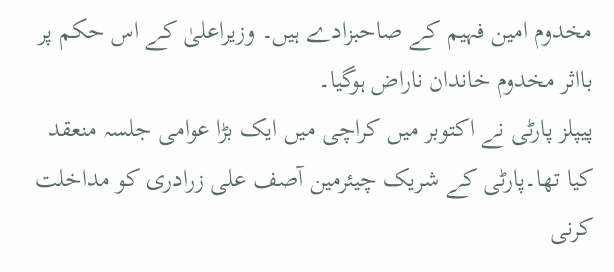مخدوم امین فہیم کے صاحبزادے ہیں۔ وزیراعلیٰ کے اس حکم پر بااثر مخدوم خاندان ناراض ہوگیا۔
پیپلز پارٹی نے اکتوبر میں کراچی میں ایک بڑا عوامی جلسہ منعقد کیا تھا۔پارٹی کے شریک چیئرمین آصف علی زرادری کو مداخلت کرنی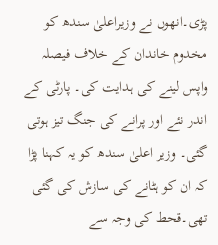پڑی۔انھوں نے وزیراعلیٰ سندھ کو مخدوم خاندان کے خلاف فیصلہ واپس لینے کی ہدایت کی۔ پارٹی کے اندر نئے اور پرانے کی جنگ تیز ہوتی گئی۔ وزیر اعلیٰ سندھ کو یہ کہنا پڑا کہ ان کو ہٹانے کی سازش کی گئی تھی۔قحط کی وجہ سے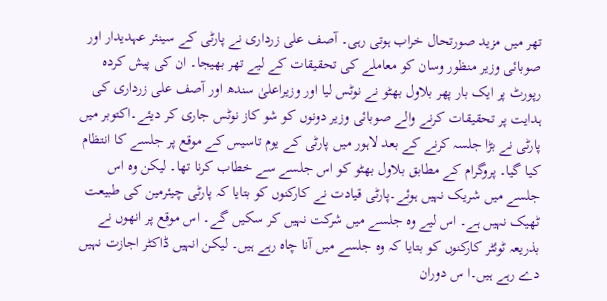تھر میں مزید صورتحال خراب ہوتی رہی۔ آصف علی زرداری نے پارٹی کے سینئر عہدیدار اور صوبائی وزیر منظور وسان کو معاملے کی تحقیقات کے لیے تھر بھیجا۔ ان کی پیش کردہ رپورٹ پر ایک بار پھر بلاول بھٹو نے نوٹس لیا اور وزیراعلیٰ سندھ اور آصف علی زرداری کی ہدایت پر تحقیقات کرنے والے صوبائی وزیر دونوں کو شو کاز نوٹس جاری کر دیئے۔اکتوبر میں پارٹی نے بڑا جلسہ کرنے کے بعد لاہور میں پارٹی کے یوم تاسیس کے موقع پر جلسے کا انتظام کیا گیا۔ پروگرام کے مطابق بلاول بھٹو کو اس جلسے سے خطاب کرنا تھا۔ لیکن وہ اس جلسے میں شریک نہیں ہوئے۔پارٹی قیادت نے کارکنوں کو بتایا کہ پارٹی چیئرمین کی طبیعت ٹھیک نہیں ہے۔ اس لیے وہ جلسے میں شرکت نہیں کر سکیں گے۔ اس موقع پر انھوں نے بذریعہ ٹوئٹر کارکنوں کو بتایا کہ وہ جلسے میں آنا چاہ رہے ہیں۔ لیکن انہیں ڈاکٹر اجازت نہیں دے رہے ہیں۔ا س دوران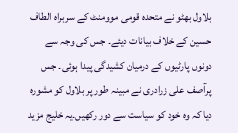بلاول بھٹو نے متحدہ قومی موومنٹ کے سربراہ الطاف حسین کے خلاف بیانات دیئے۔ جس کی وجہ سے دونوں پارٹیوں کے درمیان کشیدگی پیدا ہوئی۔ جس پرآصف علی زرادری نے مبینہ طور پر بلاول کو مشورہ دیا کہ وہ خود کو سیاست سے دور رکھیں۔یہ خلیج مزید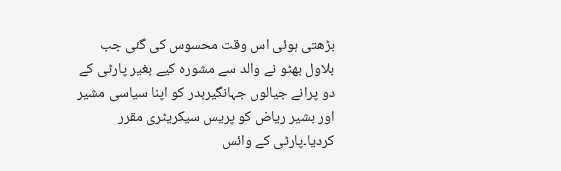بڑھتی ہوئی اس وقت محسوس کی گئی جب بلاول بھٹو نے والد سے مشورہ کیے بغیر پارٹی کے دو پرانے جیالوں جہانگیربدر کو اپنا سیاسی مشیر اور بشیر ریاض کو پریس سیکریٹری مقرر کردیا۔پارٹی کے وائس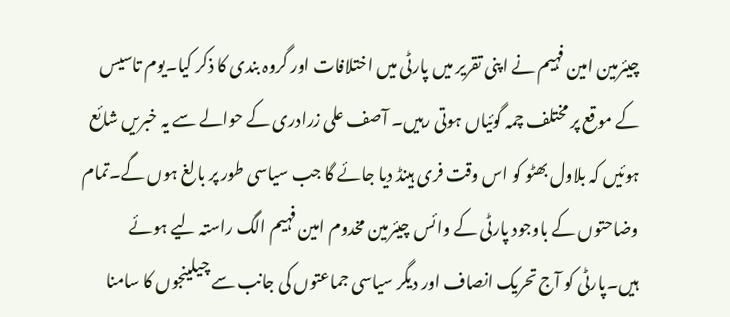چیئرمین امین فہیم نے اپنی تقریر میں پارٹی میں اختلافات اور گروہ بندی کا ذکر کیا۔یوم تاسیس کے موقع پر مختلف چمہ گوئیاں ہوتی رہیں۔ آصف علی زرادری کے حوالے سے یہ خبریں شائع ہوئیں کہ بلاول بھٹو کو اس وقت فری ہینڈ دیا جائے گا جب سیاسی طور پر بالغ ہوں گے۔تمام وضاحتوں کے باوجود پارٹی کے وائس چیئرمین مخدوم امین فہیم الگ راستہ لیے ہوئے ہیں۔پارٹی کو آج تحریک انصاف اور دیگر سیاسی جماعتوں کی جانب سے چیلینجوں کا سامنا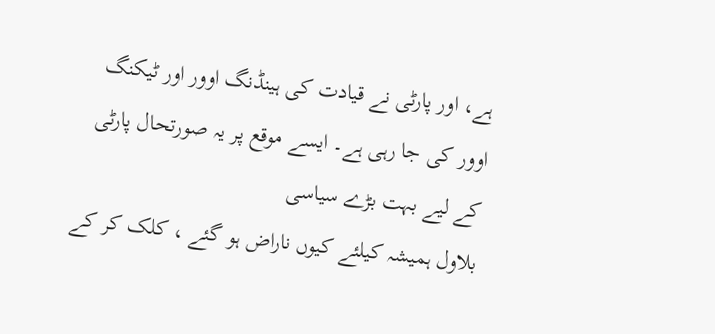ہے، اور پارٹی نے قیادت کی ہینڈنگ اوور اور ٹیکنگ اوور کی جا رہی ہے۔ ایسے موقع پر یہ صورتحال پارٹی کے لیے بہت بڑے سیاسی
بلاول ہمیشہ کیلئے کیوں ناراض ہو گئے ، کلک کر کے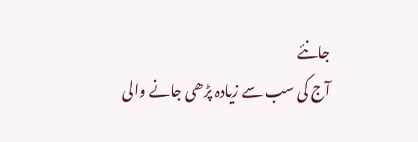جانئے
آج کی سب سے زیادہ پڑھی جانے والی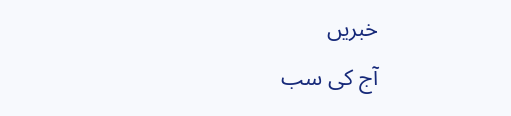خبریں
آج کی سب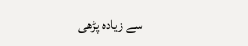سے زیادہ پڑھی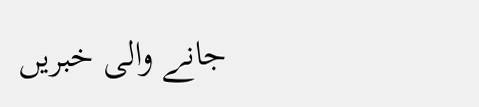جانے والی خبریں